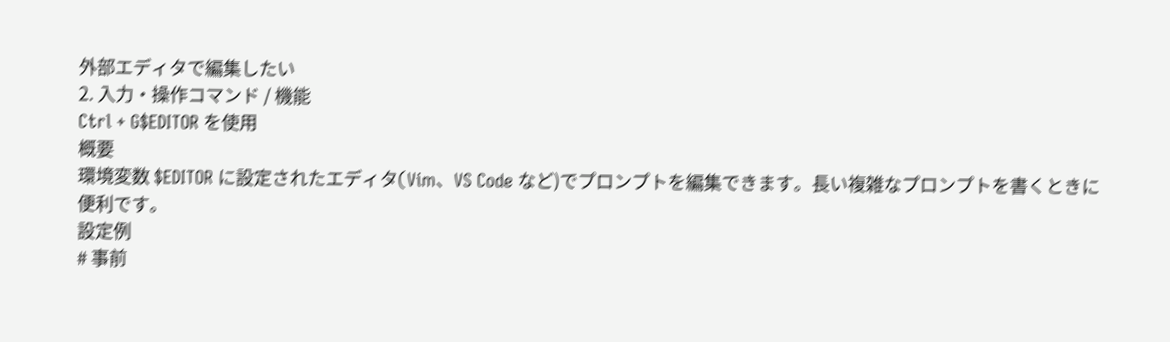外部エディタで編集したい
2. 入力・操作コマンド / 機能
Ctrl + G$EDITOR を使用
概要
環境変数 $EDITOR に設定されたエディタ(Vim、VS Code など)でプロンプトを編集できます。長い複雑なプロンプトを書くときに便利です。
設定例
# 事前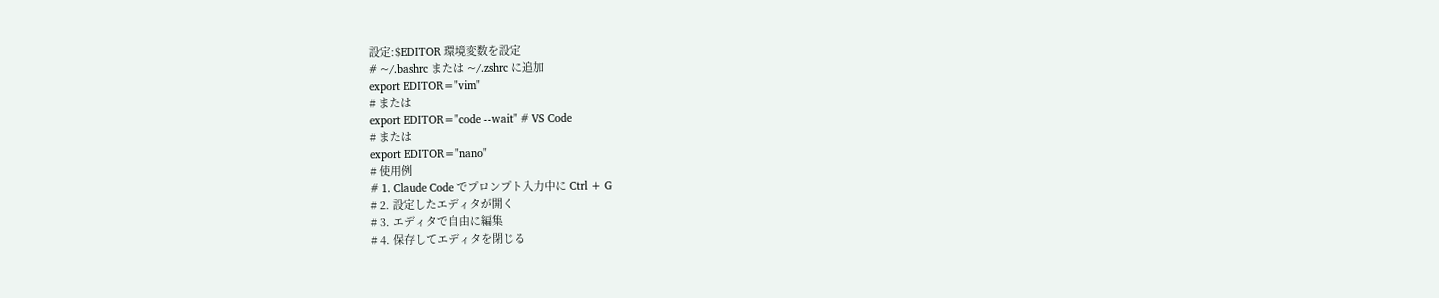設定:$EDITOR 環境変数を設定
# ~/.bashrc または ~/.zshrc に追加
export EDITOR="vim"
# または
export EDITOR="code --wait" # VS Code
# または
export EDITOR="nano"
# 使用例
# 1. Claude Code でプロンプト入力中に Ctrl + G
# 2. 設定したエディタが開く
# 3. エディタで自由に編集
# 4. 保存してエディタを閉じる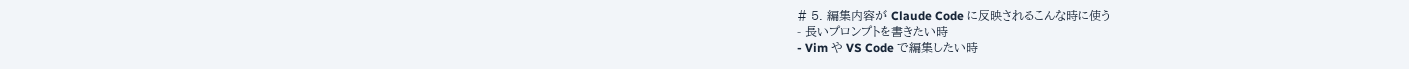# 5. 編集内容が Claude Code に反映されるこんな時に使う
- 長いプロンプトを書きたい時
- Vim や VS Code で編集したい時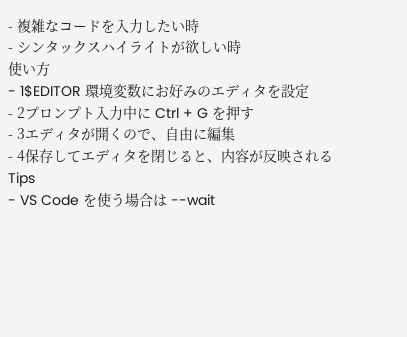- 複雑なコードを入力したい時
- シンタックスハイライトが欲しい時
使い方
- 1$EDITOR 環境変数にお好みのエディタを設定
- 2プロンプト入力中に Ctrl + G を押す
- 3エディタが開くので、自由に編集
- 4保存してエディタを閉じると、内容が反映される
Tips
- VS Code を使う場合は --wait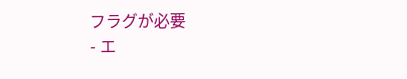フラグが必要
- エ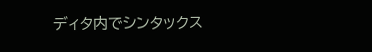ディタ内でシンタックス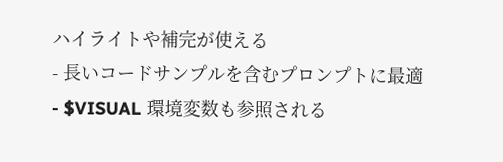ハイライトや補完が使える
- 長いコードサンプルを含むプロンプトに最適
- $VISUAL 環境変数も参照される